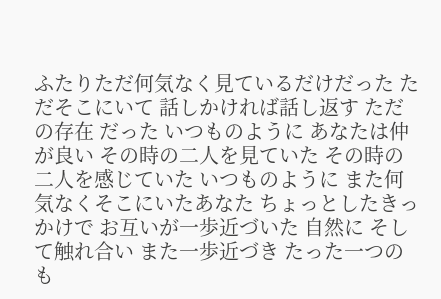ふたりただ何気なく見ているだけだった ただそこにいて 話しかければ話し返す ただの存在 だった いつものように あなたは仲が良い その時の二人を見ていた その時の二人を感じていた いつものように また何気なくそこにいたあなた ちょっとしたきっかけで お互いが一歩近づいた 自然に そして触れ合い また一歩近づき たった一つのも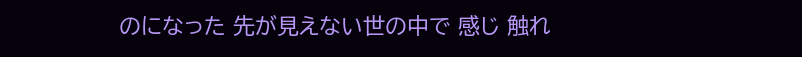のになった 先が見えない世の中で 感じ 触れ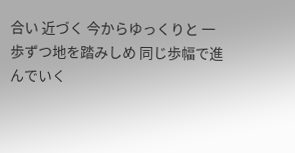合い 近づく 今からゆっくりと 一歩ずつ地を踏みしめ 同じ歩幅で進んでいく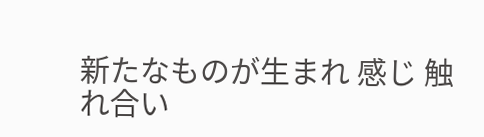新たなものが生まれ 感じ 触れ合い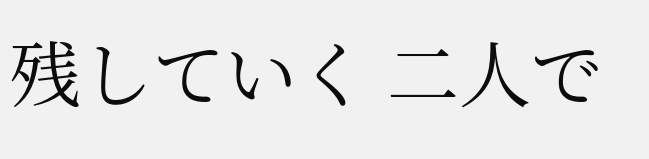残していく 二人で